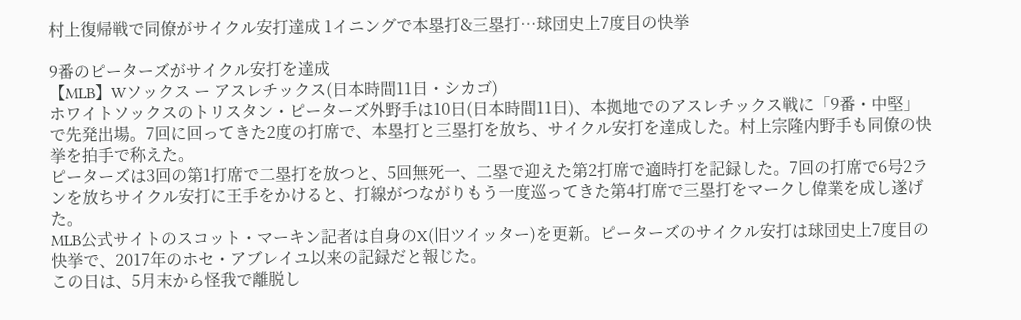村上復帰戦で同僚がサイクル安打達成 1イニングで本塁打&三塁打…球団史上7度目の快挙

9番のピーターズがサイクル安打を達成
【MLB】Wソックス ー アスレチックス(日本時間11日・シカゴ)
ホワイトソックスのトリスタン・ピーターズ外野手は10日(日本時間11日)、本拠地でのアスレチックス戦に「9番・中堅」で先発出場。7回に回ってきた2度の打席で、本塁打と三塁打を放ち、サイクル安打を達成した。村上宗隆内野手も同僚の快挙を拍手で称えた。
ピーターズは3回の第1打席で二塁打を放つと、5回無死一、二塁で迎えた第2打席で適時打を記録した。7回の打席で6号2ランを放ちサイクル安打に王手をかけると、打線がつながりもう一度巡ってきた第4打席で三塁打をマークし偉業を成し遂げた。
MLB公式サイトのスコット・マーキン記者は自身のX(旧ツイッター)を更新。ピーターズのサイクル安打は球団史上7度目の快挙で、2017年のホセ・アブレイユ以来の記録だと報じた。
この日は、5月末から怪我で離脱し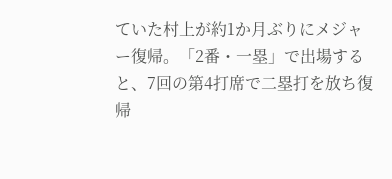ていた村上が約1か月ぶりにメジャー復帰。「2番・一塁」で出場すると、7回の第4打席で二塁打を放ち復帰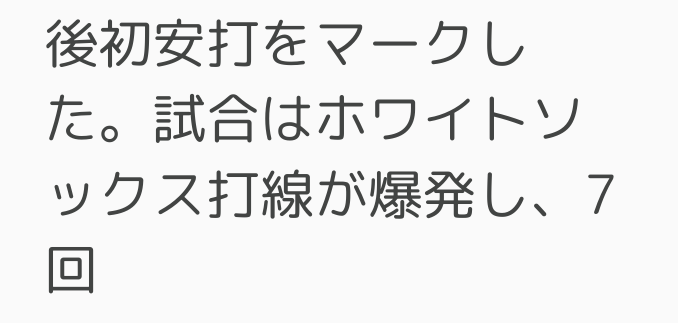後初安打をマークした。試合はホワイトソックス打線が爆発し、7回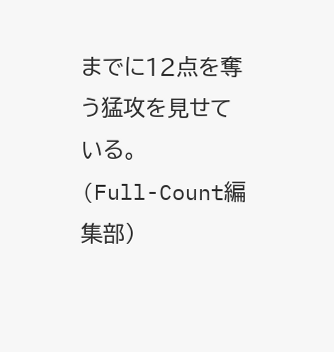までに12点を奪う猛攻を見せている。
(Full-Count編集部)